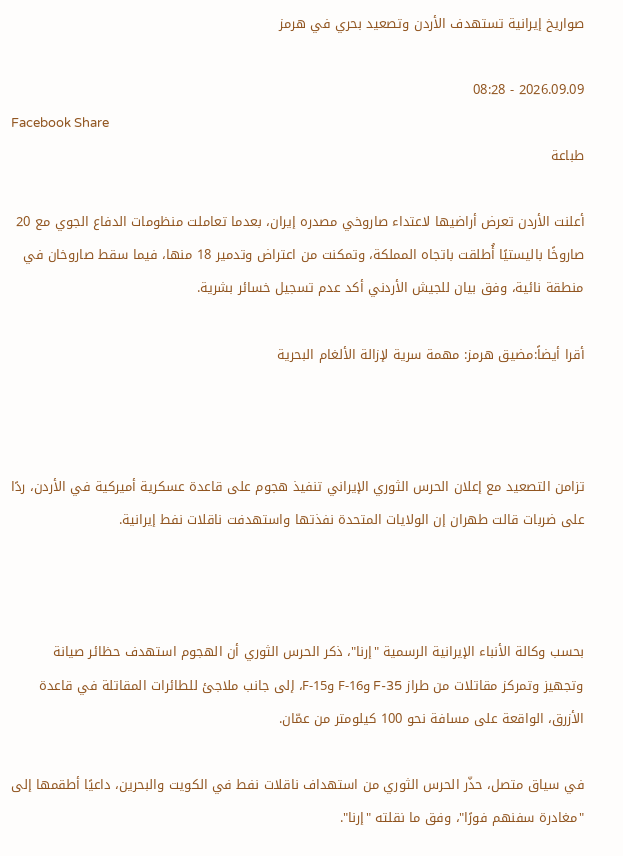صواريخ إيرانية تستهدف الأردن وتصعيد بحري في هرمز

2026.09.09 - 08:28
Facebook Share
طباعة

أعلنت الأردن تعرض أراضيها لاعتداء صاروخي مصدره إيران، بعدما تعاملت منظومات الدفاع الجوي مع 20 صاروخًا باليستيًا أُطلقت باتجاه المملكة، وتمكنت من اعتراض وتدمير 18 منها، فيما سقط صاروخان في منطقة نائية، وفق بيان للجيش الأردني أكد عدم تسجيل خسائر بشرية.

أقرا أيضاً:مضيق هرمز: مهمة سرية لإزالة الألغام البحرية



تزامن التصعيد مع إعلان الحرس الثوري الإيراني تنفيذ هجوم على قاعدة عسكرية أميركية في الأردن، ردًا على ضربات قالت طهران إن الولايات المتحدة نفذتها واستهدفت ناقلات نفط إيرانية.



بحسب وكالة الأنباء الإيرانية الرسمية "إرنا"، ذكر الحرس الثوري أن الهجوم استهدف حظائر صيانة وتجهيز وتمركز مقاتلات من طراز F-35 وF-16 وF-15، إلى جانب ملاجئ للطائرات المقاتلة في قاعدة الأزرق، الواقعة على مسافة نحو 100 كيلومتر من عمّان.

في سياق متصل، حذّر الحرس الثوري من استهداف ناقلات نفط في الكويت والبحرين، داعيًا أطقمها إلى "مغادرة سفنهم فورًا"، وفق ما نقلته "إرنا".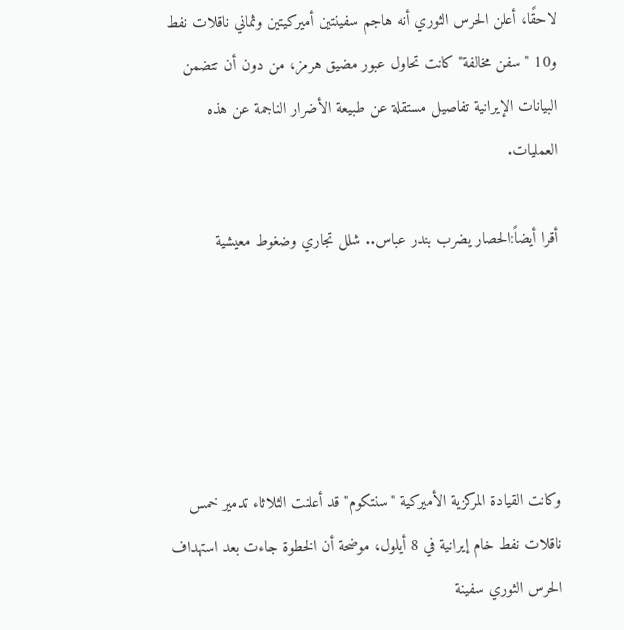لاحقًا، أعلن الحرس الثوري أنه هاجم سفينتين أميركيتين وثماني ناقلات نفط و10 "سفن مخالفة" كانت تحاول عبور مضيق هرمز، من دون أن تتضمن البيانات الإيرانية تفاصيل مستقلة عن طبيعة الأضرار الناجمة عن هذه العمليات.

أقرا أيضاً:الحصار يضرب بندر عباس.. شلل تجاري وضغوط معيشية





وكانت القيادة المركزية الأميركية "سنتكوم" قد أعلنت الثلاثاء تدمير خمس ناقلات نفط خام إيرانية في 8 أيلول، موضحة أن الخطوة جاءت بعد استهداف الحرس الثوري سفينة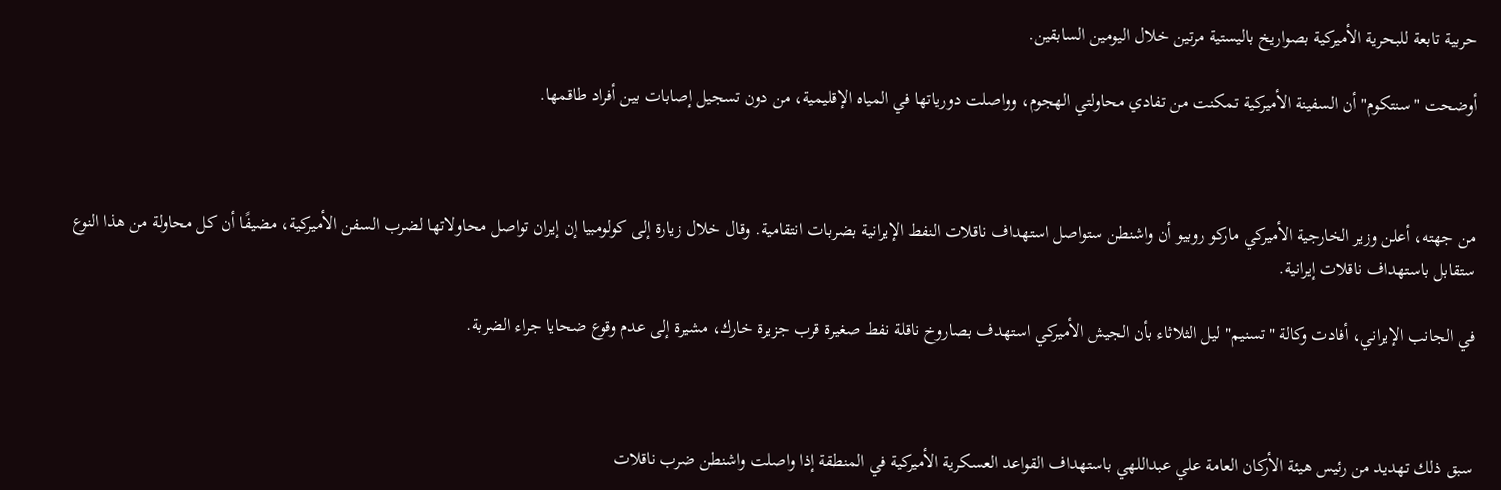حربية تابعة للبحرية الأميركية بصواريخ باليستية مرتين خلال اليومين السابقين.

أوضحت "سنتكوم" أن السفينة الأميركية تمكنت من تفادي محاولتي الهجوم، وواصلت دورياتها في المياه الإقليمية، من دون تسجيل إصابات بين أفراد طاقمها.



من جهته، أعلن وزير الخارجية الأميركي ماركو روبيو أن واشنطن ستواصل استهداف ناقلات النفط الإيرانية بضربات انتقامية. وقال خلال زيارة إلى كولومبيا إن إيران تواصل محاولاتها لضرب السفن الأميركية، مضيفًا أن كل محاولة من هذا النوع ستقابل باستهداف ناقلات إيرانية.

في الجانب الإيراني، أفادت وكالة "تسنيم" ليل الثلاثاء بأن الجيش الأميركي استهدف بصاروخ ناقلة نفط صغيرة قرب جزيرة خارك، مشيرة إلى عدم وقوع ضحايا جراء الضربة.



سبق ذلك تهديد من رئيس هيئة الأركان العامة علي عبداللهي باستهداف القواعد العسكرية الأميركية في المنطقة إذا واصلت واشنطن ضرب ناقلات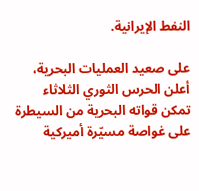النفط الإيرانية.

على صعيد العمليات البحرية، أعلن الحرس الثوري الثلاثاء تمكن قواته البحرية من السيطرة على غواصة مسيّرة أميركية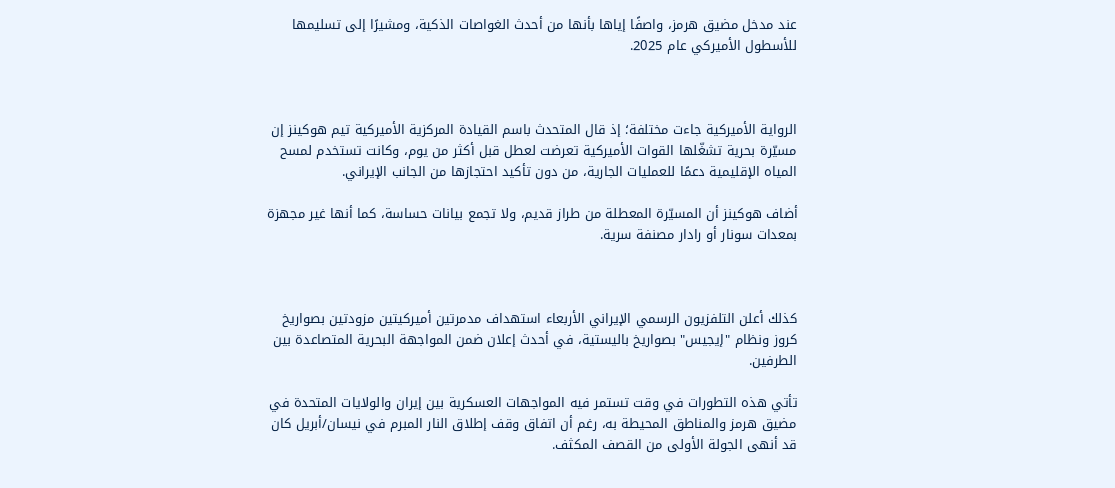عند مدخل مضيق هرمز، واصفًا إياها بأنها من أحدث الغواصات الذكية، ومشيرًا إلى تسليمها للأسطول الأميركي عام 2025.



الرواية الأميركية جاءت مختلفة؛ إذ قال المتحدث باسم القيادة المركزية الأميركية تيم هوكينز إن مسيّرة بحرية تشغّلها القوات الأميركية تعرضت لعطل قبل أكثر من يوم، وكانت تستخدم لمسح المياه الإقليمية دعمًا للعمليات الجارية، من دون تأكيد احتجازها من الجانب الإيراني.

أضاف هوكينز أن المسيّرة المعطلة من طراز قديم، ولا تجمع بيانات حساسة، كما أنها غير مجهزة بمعدات سونار أو رادار مصنفة سرية.



كذلك أعلن التلفزيون الرسمي الإيراني الأربعاء استهداف مدمرتين أميركيتين مزودتين بصواريخ كروز ونظام "إيجيس" بصواريخ باليستية، في أحدث إعلان ضمن المواجهة البحرية المتصاعدة بين الطرفين.

تأتي هذه التطورات في وقت تستمر فيه المواجهات العسكرية بين إيران والولايات المتحدة في مضيق هرمز والمناطق المحيطة به، رغم أن اتفاق وقف إطلاق النار المبرم في نيسان/أبريل كان قد أنهى الجولة الأولى من القصف المكثف.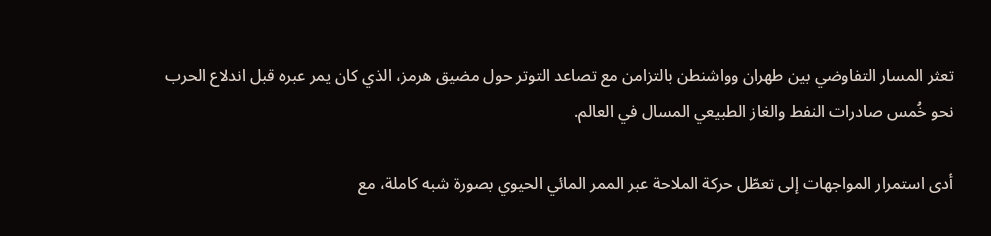تعثر المسار التفاوضي بين طهران وواشنطن بالتزامن مع تصاعد التوتر حول مضيق هرمز، الذي كان يمر عبره قبل اندلاع الحرب نحو خُمس صادرات النفط والغاز الطبيعي المسال في العالم.

أدى استمرار المواجهات إلى تعطّل حركة الملاحة عبر الممر المائي الحيوي بصورة شبه كاملة، مع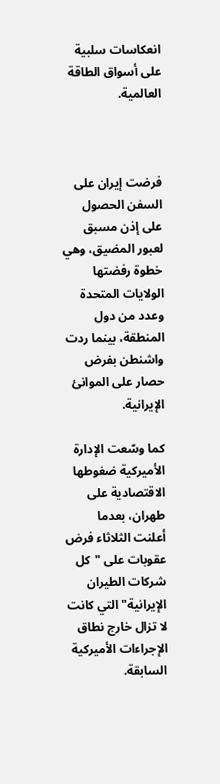انعكاسات سلبية على أسواق الطاقة العالمية.



فرضت إيران على السفن الحصول على إذن مسبق لعبور المضيق، وهي خطوة رفضتها الولايات المتحدة وعدد من دول المنطقة، بينما ردت واشنطن بفرض حصار على الموانئ الإيرانية.

كما وسّعت الإدارة الأميركية ضغوطها الاقتصادية على طهران، بعدما أعلنت الثلاثاء فرض عقوبات على "كل شركات الطيران الإيرانية" التي كانت لا تزال خارج نطاق الإجراءات الأميركية السابقة.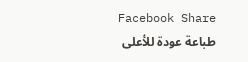Facebook Share
طباعة عودة للأعلى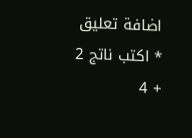اضافة تعليق
* اكتب ناتج 2 + 4